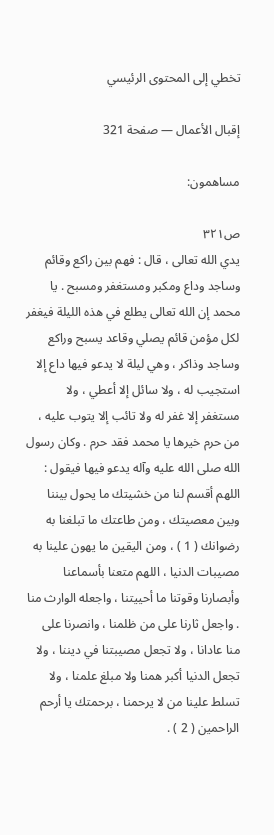تخطي إلى المحتوى الرئيسي

إقبال الأعمال — صفحة 321

مساهمون:

ص٣٢١
يدي الله تعالى ، قال : فهم بين راكع وقائم وساجد وداع ومكبر ومستغفر ومسبح . يا محمد إن الله تعالى يطلع في هذه الليلة فيغفر لكل مؤمن قائم يصلي وقاعد يسبح وراكع وساجد وذاكر ، وهي ليلة لا يدعو فيها داع إلا استجيب له ، ولا سائل إلا أعطي ، ولا مستغفر إلا غفر له ولا تائب إلا يتوب عليه ، من حرم خيرها يا محمد فقد حرم . وكان رسول الله صلى الله عليه وآله يدعو فيها فيقول : اللهم أقسم لنا من خشيتك ما يحول بيننا وبين معصيتك ، ومن طاعتك ما تبلغنا به رضوانك ( 1 ) ، ومن اليقين ما يهون علينا به مصيبات الدنيا ، اللهم متعنا بأسماعنا وأبصارنا وقوتنا ما أحييتنا ، واجعله الوارث منا . واجعل ثارنا على من ظلمنا ، وانصرنا على منا عادانا ، ولا تجعل مصيبتنا في ديننا ، ولا تجعل الدنيا أكبر همنا ولا مبلغ علمنا ، ولا تسلط علينا من لا يرحمنا ، برحمتك يا أرحم الراحمين ( 2 ) .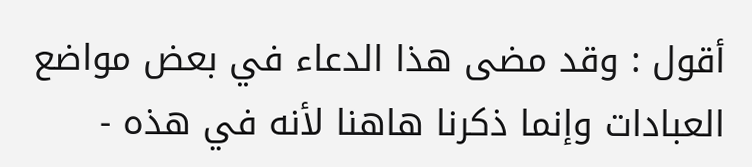أقول : وقد مضى هذا الدعاء في بعض مواضع العبادات وإنما ذكرنا هاهنا لأنه في هذه -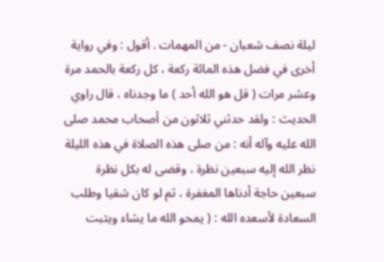ليلة نصف شعبان - من المهمات . أقول : وفي رواية أخرى في فضل هذه المائة ركعة ، كل ركعة بالحمد مرة وعشر مرات ( قل هو الله أحد ) ما وجدناه ، قال راوي الحديث : ولقد حدثني ثلاثون من أصحاب محمد صلى الله عليه وآله أنه : من صلى هذه الصلاة في هذه الليلة نظر الله إليه سبعين نظرة ، وقضى له بكل نظرة سبعين حاجة أدناها المغفرة ، ثم لو كان شقيا وطلب السعادة لأسعده الله : ( يمحو الله ما يشاء ويثبت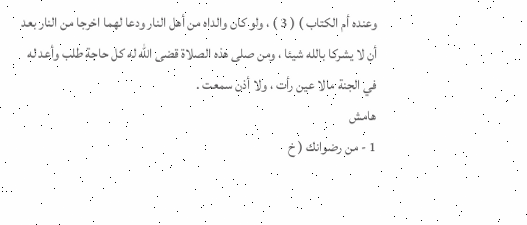وعنده أم الكتاب ) ( 3 ) ، ولو كان والداه من أهل النار ودعا لهما اخرجا من النار بعد أن لا يشركا بالله شيئا ، ومن صلى هذه الصلاة قضى الله له كل حاجة طلب وأعد له في الجنة مالا عين رأت ، ولا أذن سمعت .
هامش
1 - من رضوانك ( خ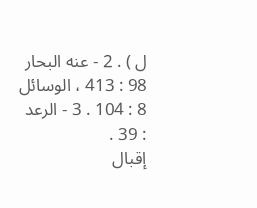ل ) . 2 - عنه البحار 98 : 413 ، الوسائل 8 : 104 . 3 - الرعد : 39 .
إقبال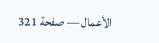الأعمال — صفحة 321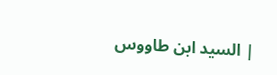| السيد ابن طاووس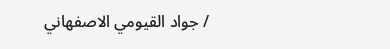/ جواد القيومي الاصفهاني